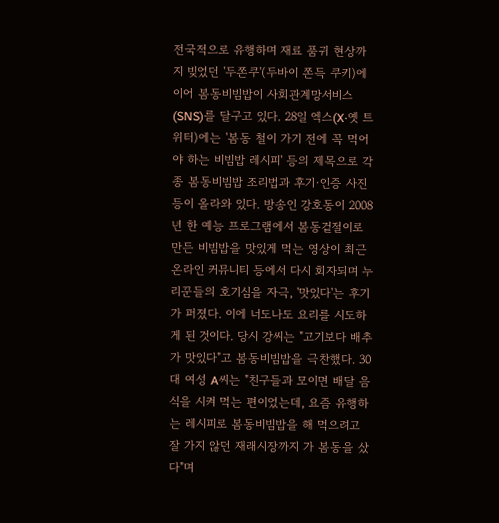전국적으로 유행하며 재료 품귀 현상까지 빚었던 '두쫀쿠'(두바이 쫀득 쿠키)에 이어 봄동비빔밥이 사회관계망서비스(SNS)를 달구고 있다. 28일 엑스(X·옛 트위터)에는 '봄동 철이 가기 전에 꼭 먹어야 하는 비빔밥 레시피' 등의 제목으로 각종 봄동비빔밥 조리법과 후기·인증 사진 등이 올라와 있다. 방송인 강호동이 2008년 한 예능 프로그램에서 봄동겉절이로 만든 비빔밥을 맛있게 먹는 영상이 최근 온라인 커뮤니티 등에서 다시 회자되며 누리꾼들의 호기심을 자극, '맛있다'는 후기가 퍼졌다. 이에 너도나도 요리를 시도하게 된 것이다. 당시 강씨는 "고기보다 배추가 맛있다"고 봄동비빔밥을 극찬했다. 30대 여성 A씨는 "친구들과 모이면 배달 음식을 시켜 먹는 편이었는데, 요즘 유행하는 레시피로 봄동비빔밥을 해 먹으려고 잘 가지 않던 재래시장까지 가 봄동을 샀다"며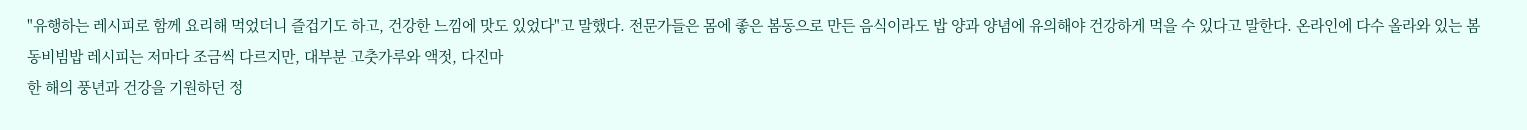"유행하는 레시피로 함께 요리해 먹었더니 즐겁기도 하고, 건강한 느낌에 맛도 있었다"고 말했다. 전문가들은 몸에 좋은 봄동으로 만든 음식이라도 밥 양과 양념에 유의해야 건강하게 먹을 수 있다고 말한다. 온라인에 다수 올라와 있는 봄동비빔밥 레시피는 저마다 조금씩 다르지만, 대부분 고춧가루와 액젓, 다진마
한 해의 풍년과 건강을 기원하던 정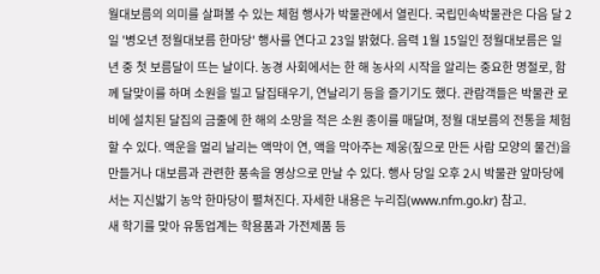월대보름의 의미를 살펴볼 수 있는 체험 행사가 박물관에서 열린다. 국립민속박물관은 다음 달 2일 '병오년 정월대보름 한마당' 행사를 연다고 23일 밝혔다. 음력 1월 15일인 정월대보름은 일 년 중 첫 보름달이 뜨는 날이다. 농경 사회에서는 한 해 농사의 시작을 알리는 중요한 명절로, 함께 달맞이를 하며 소원을 빌고 달집태우기, 연날리기 등을 즐기기도 했다. 관람객들은 박물관 로비에 설치된 달집의 금줄에 한 해의 소망을 적은 소원 종이를 매달며, 정월 대보름의 전통을 체험할 수 있다. 액운을 멀리 날리는 액막이 연, 액을 막아주는 제웅(짚으로 만든 사람 모양의 물건)을 만들거나 대보름과 관련한 풍속을 영상으로 만날 수 있다. 행사 당일 오후 2시 박물관 앞마당에서는 지신밟기 농악 한마당이 펼쳐진다. 자세한 내용은 누리집(www.nfm.go.kr) 참고.
새 학기를 맞아 유통업계는 학용품과 가전제품 등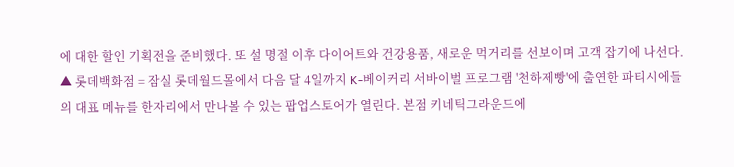에 대한 할인 기획전을 준비했다. 또 설 명절 이후 다이어트와 건강용품, 새로운 먹거리를 선보이며 고객 잡기에 나선다. ▲ 롯데백화점 = 잠실 롯데월드몰에서 다음 달 4일까지 K-베이커리 서바이벌 프로그램 '천하제빵'에 출연한 파티시에들의 대표 메뉴를 한자리에서 만나볼 수 있는 팝업스토어가 열린다. 본점 키네틱그라운드에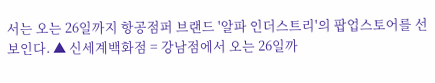서는 오는 26일까지 항공점퍼 브랜드 '알파 인더스트리'의 팝업스토어를 선보인다. ▲ 신세계백화점 = 강남점에서 오는 26일까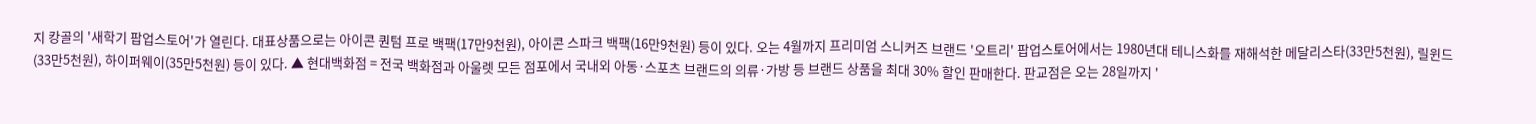지 캉골의 '새학기 팝업스토어'가 열린다. 대표상품으로는 아이콘 퀀텀 프로 백팩(17만9천원), 아이콘 스파크 백팩(16만9천원) 등이 있다. 오는 4월까지 프리미엄 스니커즈 브랜드 '오트리' 팝업스토어에서는 1980년대 테니스화를 재해석한 메달리스타(33만5천원), 릴윈드 (33만5천원), 하이퍼웨이(35만5천원) 등이 있다. ▲ 현대백화점 = 전국 백화점과 아울렛 모든 점포에서 국내외 아동·스포츠 브랜드의 의류·가방 등 브랜드 상품을 최대 30% 할인 판매한다. 판교점은 오는 28일까지 '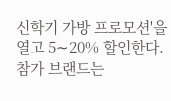신학기 가방 프로모션'을 열고 5∼20% 할인한다. 참가 브랜드는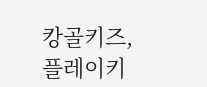캉골키즈, 플레이키